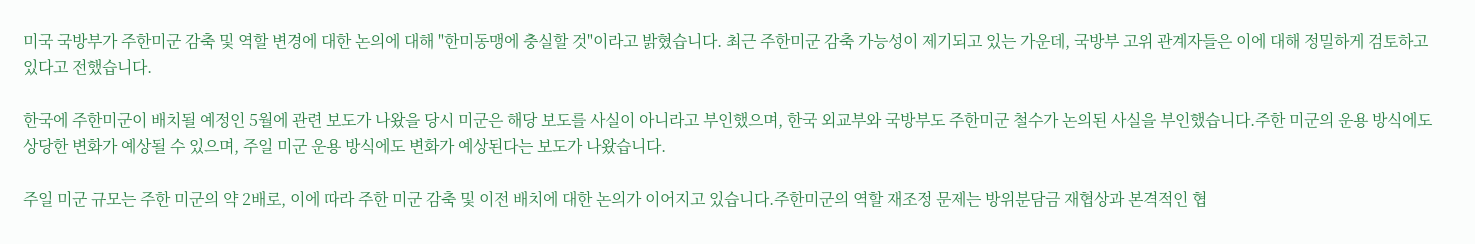미국 국방부가 주한미군 감축 및 역할 변경에 대한 논의에 대해 "한미동맹에 충실할 것"이라고 밝혔습니다. 최근 주한미군 감축 가능성이 제기되고 있는 가운데, 국방부 고위 관계자들은 이에 대해 정밀하게 검토하고 있다고 전했습니다.

한국에 주한미군이 배치될 예정인 5월에 관련 보도가 나왔을 당시 미군은 해당 보도를 사실이 아니라고 부인했으며, 한국 외교부와 국방부도 주한미군 철수가 논의된 사실을 부인했습니다.주한 미군의 운용 방식에도 상당한 변화가 예상될 수 있으며, 주일 미군 운용 방식에도 변화가 예상된다는 보도가 나왔습니다.

주일 미군 규모는 주한 미군의 약 2배로, 이에 따라 주한 미군 감축 및 이전 배치에 대한 논의가 이어지고 있습니다.주한미군의 역할 재조정 문제는 방위분담금 재협상과 본격적인 협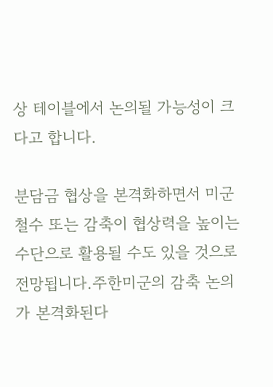상 테이블에서 논의될 가능성이 크다고 합니다.

분담금 협상을 본격화하면서 미군 철수 또는 감축이 협상력을 높이는 수단으로 활용될 수도 있을 것으로 전망됩니다.주한미군의 감축 논의가 본격화된다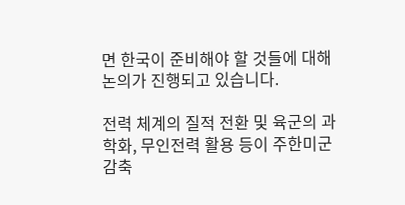면 한국이 준비해야 할 것들에 대해 논의가 진행되고 있습니다.

전력 체계의 질적 전환 및 육군의 과학화, 무인전력 활용 등이 주한미군 감축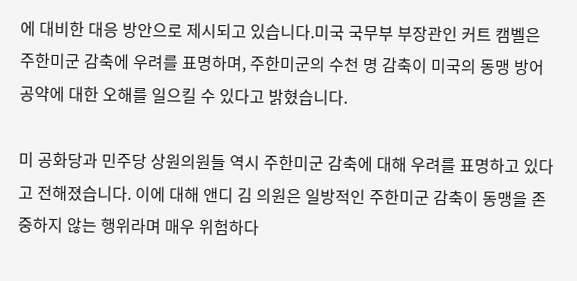에 대비한 대응 방안으로 제시되고 있습니다.미국 국무부 부장관인 커트 캠벨은 주한미군 감축에 우려를 표명하며, 주한미군의 수천 명 감축이 미국의 동맹 방어 공약에 대한 오해를 일으킬 수 있다고 밝혔습니다.

미 공화당과 민주당 상원의원들 역시 주한미군 감축에 대해 우려를 표명하고 있다고 전해졌습니다. 이에 대해 앤디 김 의원은 일방적인 주한미군 감축이 동맹을 존중하지 않는 행위라며 매우 위험하다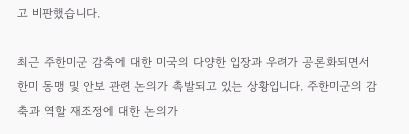고 비판했습니다.

최근 주한미군 감축에 대한 미국의 다양한 입장과 우려가 공론화되면서 한미 동맹 및 안보 관련 논의가 촉발되고 있는 상황입니다. 주한미군의 감축과 역할 재조정에 대한 논의가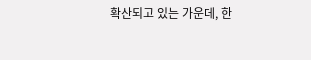확산되고 있는 가운데, 한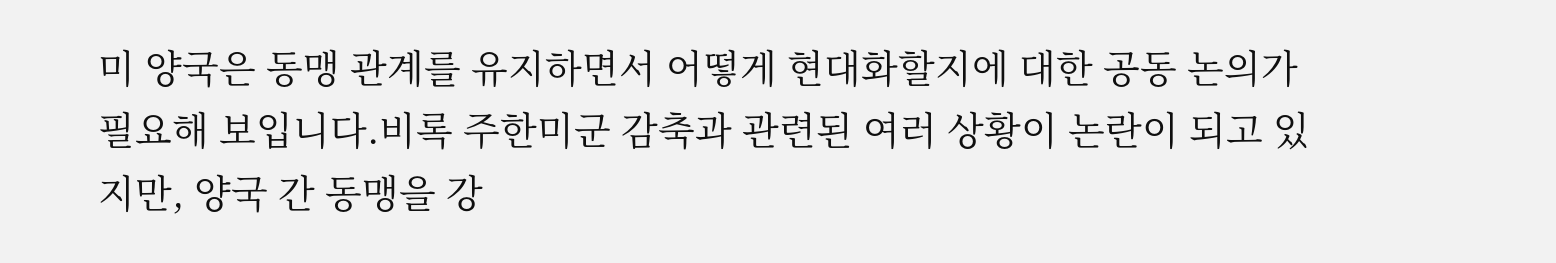미 양국은 동맹 관계를 유지하면서 어떻게 현대화할지에 대한 공동 논의가 필요해 보입니다.비록 주한미군 감축과 관련된 여러 상황이 논란이 되고 있지만, 양국 간 동맹을 강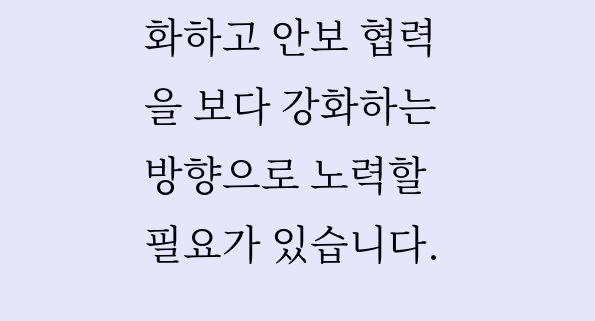화하고 안보 협력을 보다 강화하는 방향으로 노력할 필요가 있습니다.